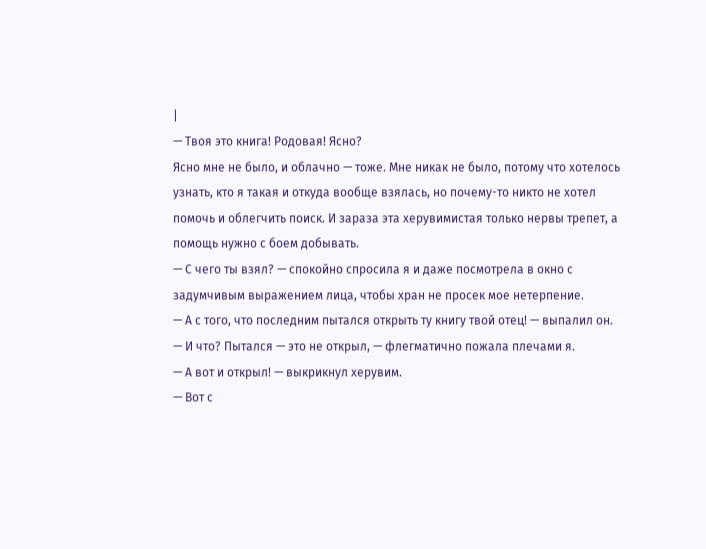|
— Твоя это книга! Родовая! Ясно?
Ясно мне не было, и облачно — тоже. Мне никак не было, потому что хотелось узнать, кто я такая и откуда вообще взялась, но почему-то никто не хотел помочь и облегчить поиск. И зараза эта херувимистая только нервы трепет, а помощь нужно с боем добывать.
— С чего ты взял? — спокойно спросила я и даже посмотрела в окно с задумчивым выражением лица, чтобы хран не просек мое нетерпение.
— А с того, что последним пытался открыть ту книгу твой отец! — выпалил он.
— И что? Пытался — это не открыл, — флегматично пожала плечами я.
— А вот и открыл! — выкрикнул херувим.
— Вот с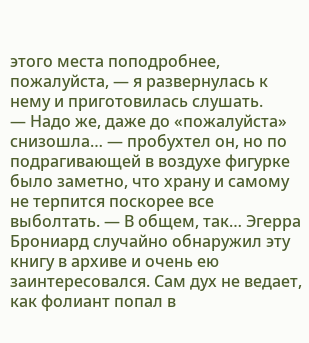этого места поподробнее, пожалуйста, — я развернулась к нему и приготовилась слушать.
— Надо же, даже до «пожалуйста» снизошла… — пробухтел он, но по подрагивающей в воздухе фигурке было заметно, что храну и самому не терпится поскорее все выболтать. — В общем, так… Эгерра Брониард случайно обнаружил эту книгу в архиве и очень ею заинтересовался. Сам дух не ведает, как фолиант попал в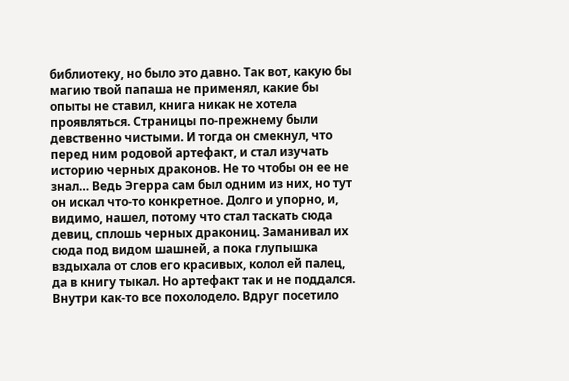библиотеку, но было это давно. Так вот, какую бы магию твой папаша не применял, какие бы опыты не ставил, книга никак не хотела проявляться. Страницы по-прежнему были девственно чистыми. И тогда он смекнул, что перед ним родовой артефакт, и стал изучать историю черных драконов. Не то чтобы он ее не знал… Ведь Эгерра сам был одним из них, но тут он искал что-то конкретное. Долго и упорно, и, видимо, нашел, потому что стал таскать сюда девиц, сплошь черных дракониц. Заманивал их сюда под видом шашней, а пока глупышка вздыхала от слов его красивых, колол ей палец, да в книгу тыкал. Но артефакт так и не поддался.
Внутри как-то все похолодело. Вдруг посетило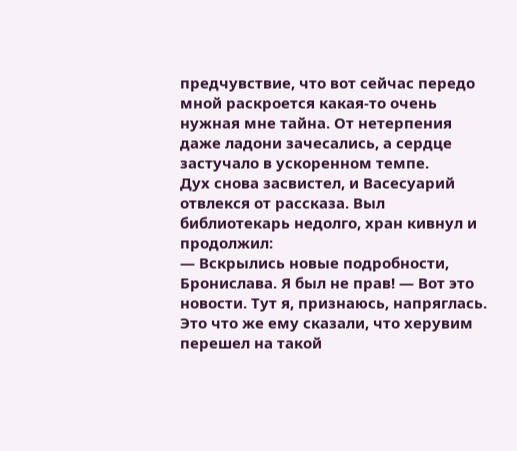предчувствие, что вот сейчас передо мной раскроется какая-то очень нужная мне тайна. От нетерпения даже ладони зачесались, а сердце застучало в ускоренном темпе.
Дух снова засвистел, и Васесуарий отвлекся от рассказа. Выл библиотекарь недолго, хран кивнул и продолжил:
— Вскрылись новые подробности, Бронислава. Я был не прав! — Вот это новости. Тут я, признаюсь, напряглась. Это что же ему сказали, что херувим перешел на такой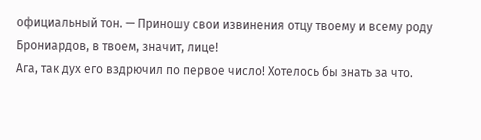официальный тон. — Приношу свои извинения отцу твоему и всему роду Брониардов, в твоем, значит, лице!
Ага, так дух его вздрючил по первое число! Хотелось бы знать за что.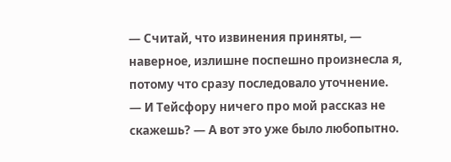— Считай, что извинения приняты, — наверное, излишне поспешно произнесла я, потому что сразу последовало уточнение.
— И Тейсфору ничего про мой рассказ не скажешь? — А вот это уже было любопытно.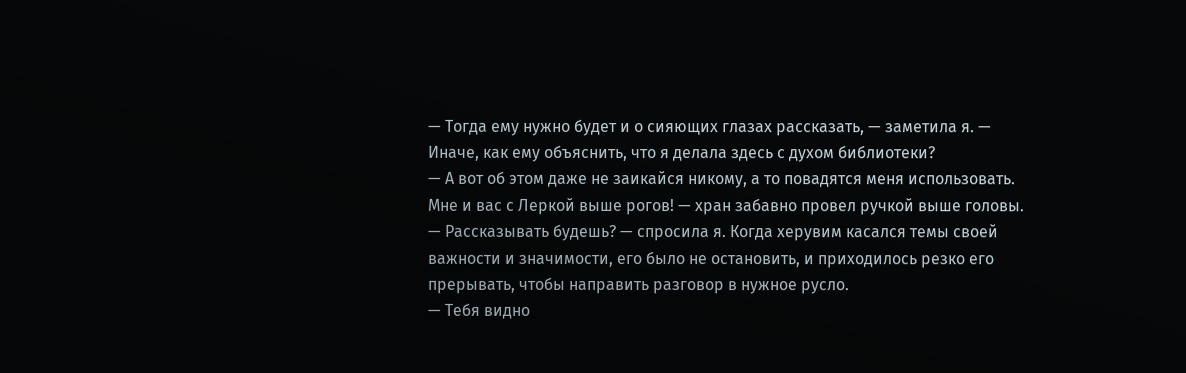— Тогда ему нужно будет и о сияющих глазах рассказать, — заметила я. — Иначе, как ему объяснить, что я делала здесь с духом библиотеки?
— А вот об этом даже не заикайся никому, а то повадятся меня использовать. Мне и вас с Леркой выше рогов! — хран забавно провел ручкой выше головы.
— Рассказывать будешь? — спросила я. Когда херувим касался темы своей важности и значимости, его было не остановить, и приходилось резко его прерывать, чтобы направить разговор в нужное русло.
— Тебя видно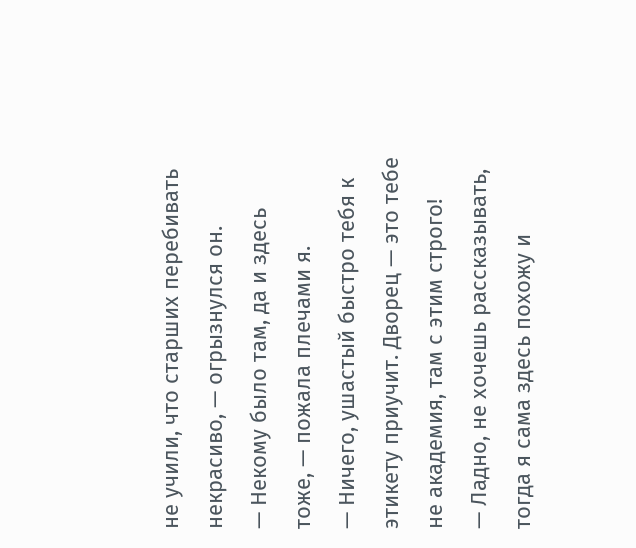не учили, что старших перебивать некрасиво, — огрызнулся он.
— Некому было там, да и здесь тоже, — пожала плечами я.
— Ничего, ушастый быстро тебя к этикету приучит. Дворец — это тебе не академия, там с этим строго!
— Ладно, не хочешь рассказывать, тогда я сама здесь похожу и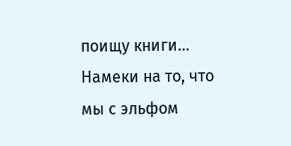поищу книги…
Намеки на то, что мы с эльфом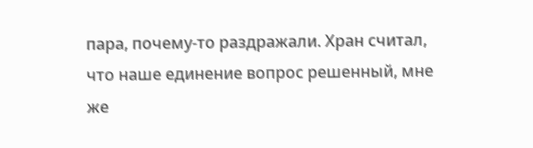пара, почему-то раздражали. Хран считал, что наше единение вопрос решенный, мне же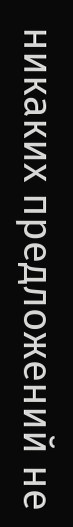никаких предложений не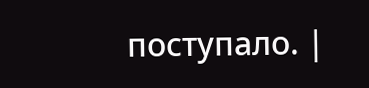поступало. |